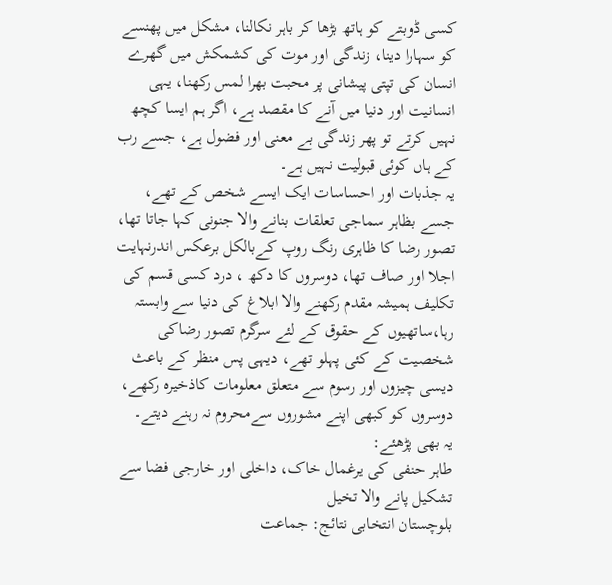کسی ڈوبتے کو ہاتھ بڑھا کر باہر نکالنا، مشکل میں پھنسے کو سہارا دینا، زندگی اور موت کی کشمکش میں گھرے انسان کی تپتی پیشانی پر محبت بھرا لمس رکھنا، یہی انسانیت اور دنیا میں آنے کا مقصد ہے، اگر ہم ایسا کچھ نہیں کرتے تو پھر زندگی بے معنی اور فضول ہے، جسے رب کے ہاں کوئی قبولیت نہیں ہے۔
یہ جذبات اور احساسات ایک ایسے شخص کے تھے، جسے بظاہر سماجی تعلقات بنانے والا جنونی کہا جاتا تھا، تصور رضا کا ظاہری رنگ روپ کےبالکل برعکس اندرنہایت اجلا اور صاف تھا، دوسروں کا دکھ ، درد کسی قسم کی تکلیف ہمیشہ مقدم رکھنے والا ابلاغ کی دنیا سے وابستہ رہا،ساتھیوں کے حقوق کے لئے سرگرم تصور رضاکی شخصیت کے کئی پہلو تھے، دیہی پس منظر کے باعث دیسی چیزوں اور رسوم سے متعلق معلومات کاذخیرہ رکھے، دوسروں کو کبھی اپنے مشوروں سےمحروم نہ رہنے دیتے۔
یہ بھی پڑھئے:
طاہر حنفی کی یرغمال خاک، داخلی اور خارجی فضا سے تشکیل پانے والا تخیل
بلوچستان انتخابی نتائج: جماعت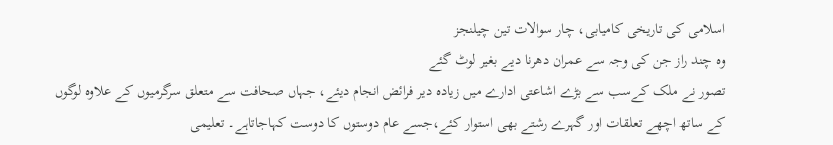اسلامی کی تاریخی کامیابی، چار سوالات تین چیلنجز
وہ چند راز جن کی وجہ سے عمران دھرنا دیے بغیر لوٹ گئے
تصور نے ملک کےسب سے بڑے اشاعتی ادارے میں زیادہ دیر فرائض انجام دیئے، جہاں صحافت سے متعلق سرگرمیوں کے علاوہ لوگوں کے ساتھ اچھے تعلقات اور گہرے رشتے بھی استوار کئے،جسے عام دوستوں کا دوست کہاجاتاہے۔ تعلیمی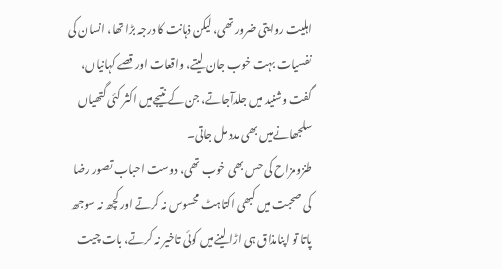اہلیت روایتی ضرور تھی، لیکن ذہانت کا درجہ بڑا تھا، انسان کی نفسیات بہت خوب جان لیتے، واقعات اور قصے کہانیاں، گفت وشنید میں جلدآجاتے، جن کے نتیجےمیں اکثر کئی گتھیاں سلجھانےمیں بھی مدد مل جاتی۔
طنزومزاح کی حس بھی خوب تھی، دوست احباب تصور رضا کی صحبت میں کبھی اکتاہٹ محسوس نہ کرتے اور کچھ نہ سوجھ پاتا تو اپنامذاق ہی اڑا لینےمیں کوئی تاخیر نہ کرتے، بات چیت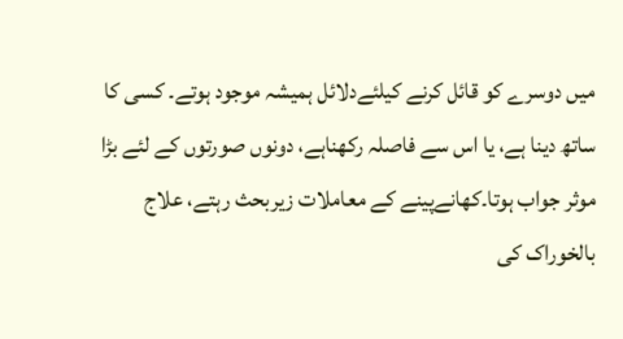میں دوسرے کو قائل کرنے کیلئےدلائل ہمیشہ موجود ہوتے۔ کسی کا ساتھ دینا ہے، یا اس سے فاصلہ رکھناہے، دونوں صورتوں کے لئے بڑا موثر جواب ہوتا۔کھانےپینے کے معاملات زیربحث رہتے، علاج بالخوراک کی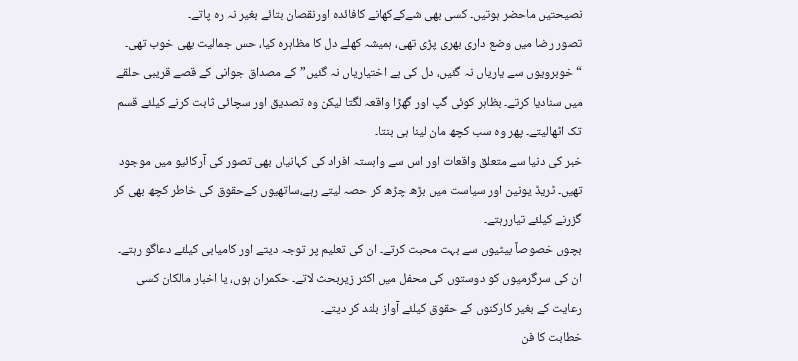نصیحتیں ماحضر ہوتیں۔ کسی بھی شےکےکھانے کافائدہ اورنقصان بتائے بغیر نہ رہ پاتے۔
تصور رضا میں وضع داری بھری پڑی تھی، ہمیشہ کھلے دل کا مظاہرہ کیا، حس جمالیت بھی خوب تھی۔
“خوبرویوں سے یاریاں نہ گئیں، دل کی بے اختیاریاں نہ گئیں” کے مصداق جوانی کے قصے قریبی حلقے میں سنادیا کرتے۔ بظاہر کوئی گپ اور گھڑا واقعہ لگتا لیکن وہ تصدیق اور سچائی ثابت کرنے کیلئے قسم تک اٹھالیتے۔ پھر وہ سب کچھ مان لینا ہی بنتا۔
خبر کی دنیا سے متعلق واقعات اور اس سے وابستہ افراد کی کہانیاں بھی تصور کی آرکائیو میں موجود تھیں۔ ٹریڈ یونین اور سیاست میں بڑھ چڑھ کر حصہ لیتے رہے،ساتھیوں کےحقوق کی خاطر کچھ بھی کر گزرنے کیلئے تیاررہتے۔
بچوں خصوصاً بیٹیوں سے بہت محبت کرتے۔ ان کی تعلیم پر توجہ دیتے اور کامیابی کیلئے دعاگو رہتے۔ ان کی سرگرمیوں کو دوستوں کی محفل میں اکثر زیربحث لاتے۔ حکمران ہوں، یا اخبار مالکان کسی رعایت کے بغیر کارکنوں کے حقوق کیلئے آواز بلند کر دیتے۔
خطابت کا فن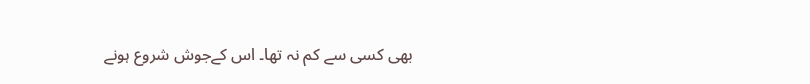بھی کسی سے کم نہ تھا۔ اس کےجوش شروع ہونے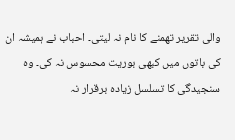والی تقریر تھمنے کا نام نہ لیتی۔ احباب نے ہمیشہ ان کی باتوں میں کبھی بوریت محسوس نہ کی۔ وہ سنجیدگی کا تسلسل زیادہ برقرار نہ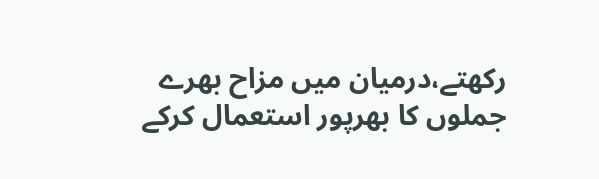رکھتے،درمیان میں مزاح بھرے جملوں کا بھرپور استعمال کرکے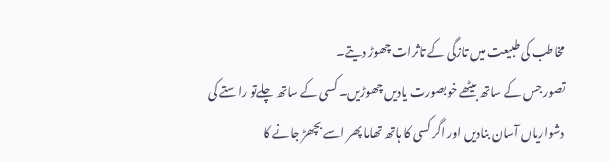مخاطب کی طبیعت میں تازگی کے تاثرات چھوڑ دیتے۔
تصور جس کے ساتھ بیٹھے خوبصورت یادیں چھوڑیں۔ کسی کے ساتھ چلےتو راستے کی دشواریاں آسان بنادیں اور اگر کسی کا ہاتھ تھاما پھر اسے بچھڑ جانے کا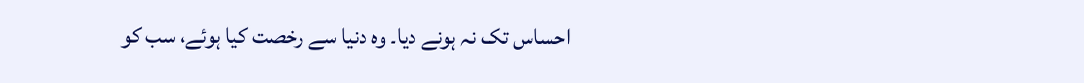احساس تک نہ ہونے دیا۔ وہ دنیا سے رخصت کیا ہوئے، سب کو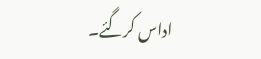اداس کرگئے۔